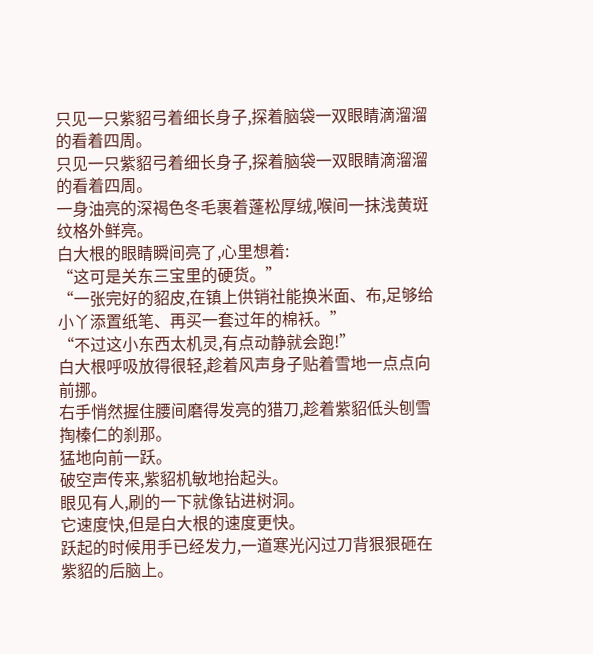只见一只紫貂弓着细长身子,探着脑袋一双眼睛滴溜溜的看着四周。
只见一只紫貂弓着细长身子,探着脑袋一双眼睛滴溜溜的看着四周。
一身油亮的深褐色冬毛裹着蓬松厚绒,喉间一抹浅黄斑纹格外鲜亮。
白大根的眼睛瞬间亮了,心里想着:
“这可是关东三宝里的硬货。”
“一张完好的貂皮,在镇上供销社能换米面、布,足够给小丫添置纸笔、再买一套过年的棉袄。”
“不过这小东西太机灵,有点动静就会跑!”
白大根呼吸放得很轻,趁着风声身子贴着雪地一点点向前挪。
右手悄然握住腰间磨得发亮的猎刀,趁着紫貂低头刨雪掏榛仁的刹那。
猛地向前一跃。
破空声传来,紫貂机敏地抬起头。
眼见有人,刷的一下就像钻进树洞。
它速度快,但是白大根的速度更快。
跃起的时候用手已经发力,一道寒光闪过刀背狠狠砸在紫貂的后脑上。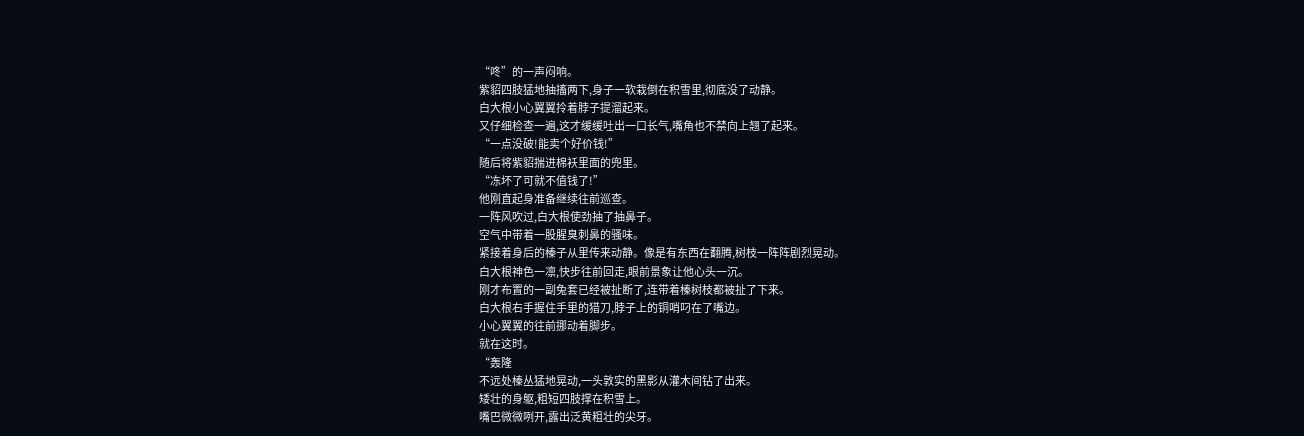“咚”的一声闷响。
紫貂四肢猛地抽搐两下,身子一软栽倒在积雪里,彻底没了动静。
白大根小心翼翼拎着脖子提溜起来。
又仔细检查一遍,这才缓缓吐出一口长气,嘴角也不禁向上翘了起来。
“一点没破!能卖个好价钱!”
随后将紫貂揣进棉袄里面的兜里。
“冻坏了可就不值钱了!”
他刚直起身准备继续往前巡查。
一阵风吹过,白大根使劲抽了抽鼻子。
空气中带着一股腥臭刺鼻的骚味。
紧接着身后的榛子从里传来动静。像是有东西在翻腾,树枝一阵阵剧烈晃动。
白大根神色一凛,快步往前回走,眼前景象让他心头一沉。
刚才布置的一副兔套已经被扯断了,连带着榛树枝都被扯了下来。
白大根右手握住手里的猎刀,脖子上的铜哨叼在了嘴边。
小心翼翼的往前挪动着脚步。
就在这时。
“轰隆
不远处榛丛猛地晃动,一头敦实的黑影从灌木间钻了出来。
矮壮的身躯,粗短四肢撑在积雪上。
嘴巴微微咧开,露出泛黄粗壮的尖牙。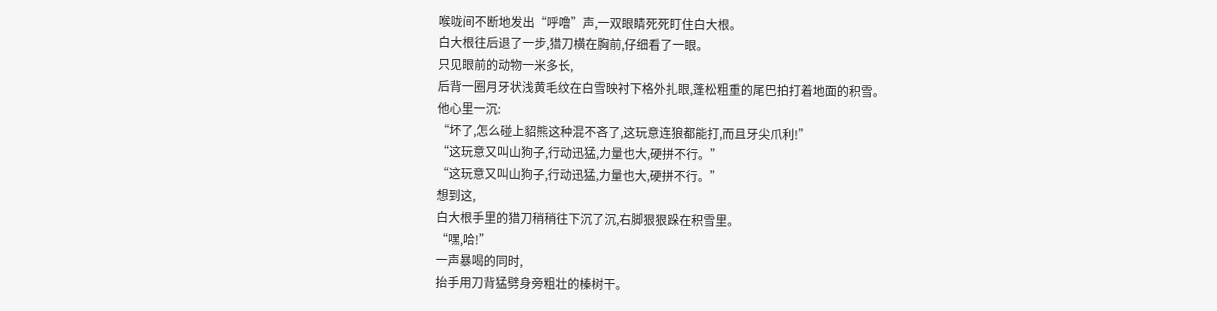喉咙间不断地发出“呼噜”声,一双眼睛死死盯住白大根。
白大根往后退了一步,猎刀横在胸前,仔细看了一眼。
只见眼前的动物一米多长,
后背一圈月牙状浅黄毛纹在白雪映衬下格外扎眼,蓬松粗重的尾巴拍打着地面的积雪。
他心里一沉:
“坏了,怎么碰上貂熊这种混不吝了,这玩意连狼都能打,而且牙尖爪利!”
“这玩意又叫山狗子,行动迅猛,力量也大,硬拼不行。”
“这玩意又叫山狗子,行动迅猛,力量也大,硬拼不行。”
想到这,
白大根手里的猎刀稍稍往下沉了沉,右脚狠狠跺在积雪里。
“嘿,哈!”
一声暴喝的同时,
抬手用刀背猛劈身旁粗壮的榛树干。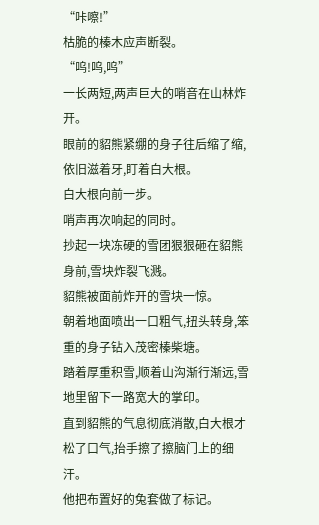“咔嚓!”
枯脆的榛木应声断裂。
“呜!呜,呜”
一长两短,两声巨大的哨音在山林炸开。
眼前的貂熊紧绷的身子往后缩了缩,依旧滋着牙,盯着白大根。
白大根向前一步。
哨声再次响起的同时。
抄起一块冻硬的雪团狠狠砸在貂熊身前,雪块炸裂飞溅。
貂熊被面前炸开的雪块一惊。
朝着地面喷出一口粗气,扭头转身,笨重的身子钻入茂密榛柴塘。
踏着厚重积雪,顺着山沟渐行渐远,雪地里留下一路宽大的掌印。
直到貂熊的气息彻底消散,白大根才松了口气,抬手擦了擦脑门上的细汗。
他把布置好的兔套做了标记。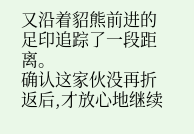又沿着貂熊前进的足印追踪了一段距离。
确认这家伙没再折返后,才放心地继续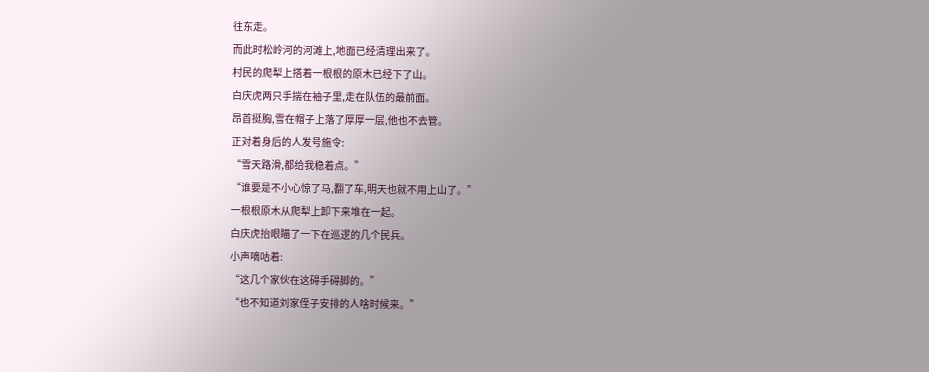往东走。
而此时松岭河的河滩上,地面已经清理出来了。
村民的爬犁上搭着一根根的原木已经下了山。
白庆虎两只手揣在袖子里,走在队伍的最前面。
昂首挺胸,雪在帽子上落了厚厚一层,他也不去管。
正对着身后的人发号施令:
“雪天路滑,都给我稳着点。”
“谁要是不小心惊了马,翻了车,明天也就不用上山了。”
一根根原木从爬犁上卸下来堆在一起。
白庆虎抬眼瞄了一下在巡逻的几个民兵。
小声嘀咕着:
“这几个家伙在这碍手碍脚的。”
“也不知道刘家侄子安排的人啥时候来。”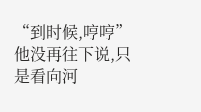“到时候,哼哼”
他没再往下说,只是看向河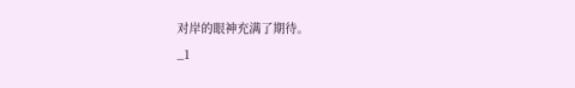对岸的眼神充满了期待。
_1